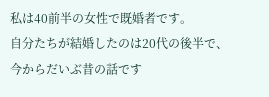私は40前半の女性で既婚者です。
自分たちが結婚したのは20代の後半で、今からだいぶ昔の話です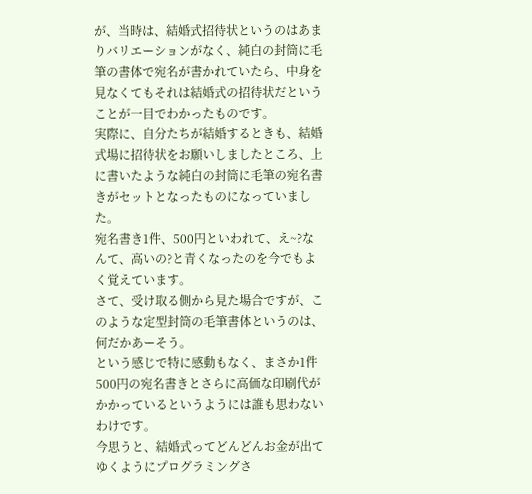が、当時は、結婚式招待状というのはあまりバリエーションがなく、純白の封筒に毛筆の書体で宛名が書かれていたら、中身を見なくてもそれは結婚式の招待状だということが一目でわかったものです。
実際に、自分たちが結婚するときも、結婚式場に招待状をお願いしましたところ、上に書いたような純白の封筒に毛筆の宛名書きがセットとなったものになっていました。
宛名書き1件、500円といわれて、え~?なんて、高いの?と青くなったのを今でもよく覚えています。
さて、受け取る側から見た場合ですが、このような定型封筒の毛筆書体というのは、何だかあーそう。
という感じで特に感動もなく、まさか1件500円の宛名書きとさらに高価な印刷代がかかっているというようには誰も思わないわけです。
今思うと、結婚式ってどんどんお金が出てゆくようにプログラミングさ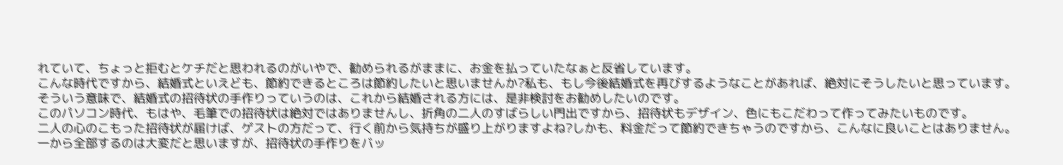れていて、ちょっと拒むとケチだと思われるのがいやで、勧められるがままに、お金を払っていたなぁと反省しています。
こんな時代ですから、結婚式といえども、節約できるところは節約したいと思いませんか?私も、もし今後結婚式を再びするようなことがあれば、絶対にそうしたいと思っています。
そういう意味で、結婚式の招待状の手作りっていうのは、これから結婚される方には、是非検討をお勧めしたいのです。
このパソコン時代、もはや、毛筆での招待状は絶対ではありませんし、折角の二人のすばらしい門出ですから、招待状もデザイン、色にもこだわって作ってみたいものです。
二人の心のこもった招待状が届けば、ゲストの方だって、行く前から気持ちが盛り上がりますよね?しかも、料金だって節約できちゃうのですから、こんなに良いことはありません。
一から全部するのは大変だと思いますが、招待状の手作りをバッ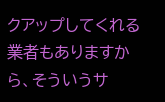クアップしてくれる業者もありますから、そういうサ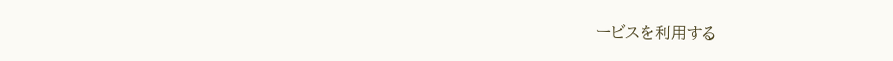ービスを利用する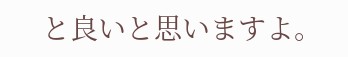と良いと思いますよ。